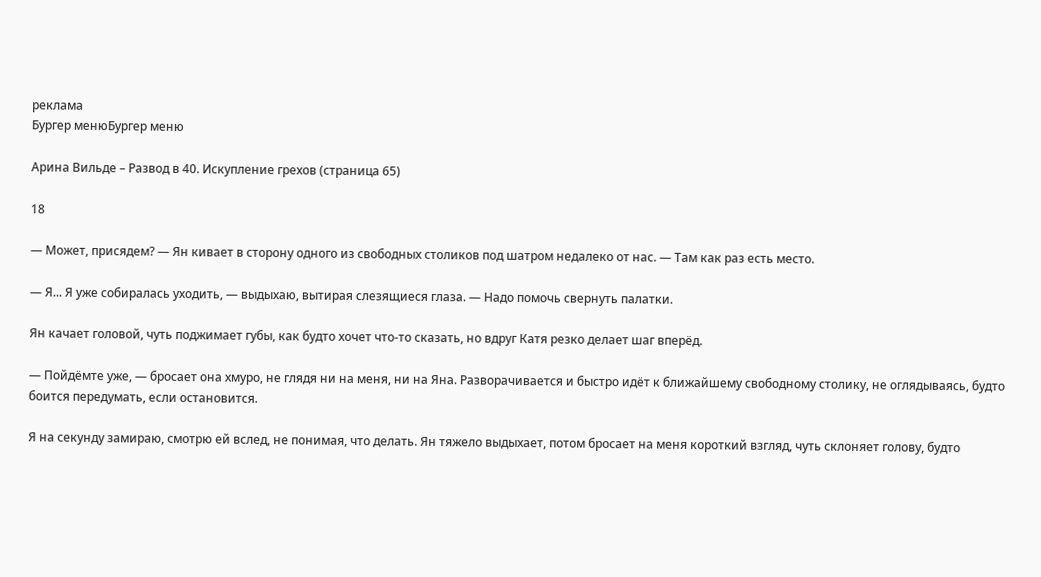реклама
Бургер менюБургер меню

Арина Вильде – Развод в 40. Искупление грехов (страница 65)

18

— Может, присядем? — Ян кивает в сторону одного из свободных столиков под шатром недалеко от нас. — Там как раз есть место.

— Я... Я уже собиралась уходить, — выдыхаю, вытирая слезящиеся глаза. — Надо помочь свернуть палатки.

Ян качает головой, чуть поджимает губы, как будто хочет что-то сказать, но вдруг Катя резко делает шаг вперёд.

— Пойдёмте уже, — бросает она хмуро, не глядя ни на меня, ни на Яна. Разворачивается и быстро идёт к ближайшему свободному столику, не оглядываясь, будто боится передумать, если остановится.

Я на секунду замираю, смотрю ей вслед, не понимая, что делать. Ян тяжело выдыхает, потом бросает на меня короткий взгляд, чуть склоняет голову, будто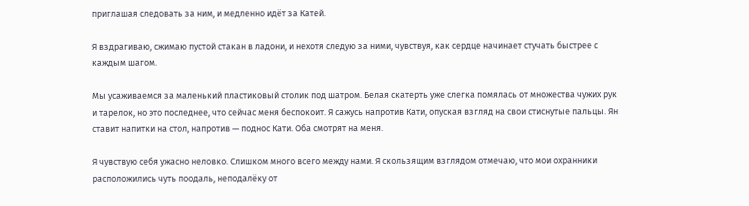приглашая следовать за ним, и медленно идёт за Катей.

Я вздрагиваю, сжимаю пустой стакан в ладони, и нехотя следую за ними, чувствуя, как сердце начинает стучать быстрее с каждым шагом.

Мы усаживаемся за маленький пластиковый столик под шатром. Белая скатерть уже слегка помялась от множества чужих рук и тарелок, но это последнее, что сейчас меня беспокоит. Я сажусь напротив Кати, опуская взгляд на свои стиснутые пальцы. Ян ставит напитки на стол, напротив — поднос Кати. Оба смотрят на меня.

Я чувствую себя ужасно неловко. Слишком много всего между нами. Я скользящим взглядом отмечаю, что мои охранники расположились чуть поодаль, неподалёку от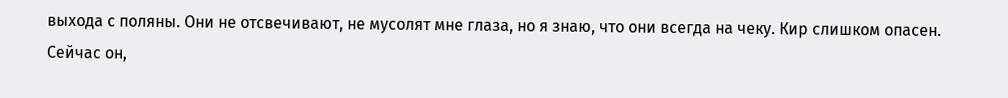выхода с поляны. Они не отсвечивают, не мусолят мне глаза, но я знаю, что они всегда на чеку. Кир слишком опасен. Сейчас он,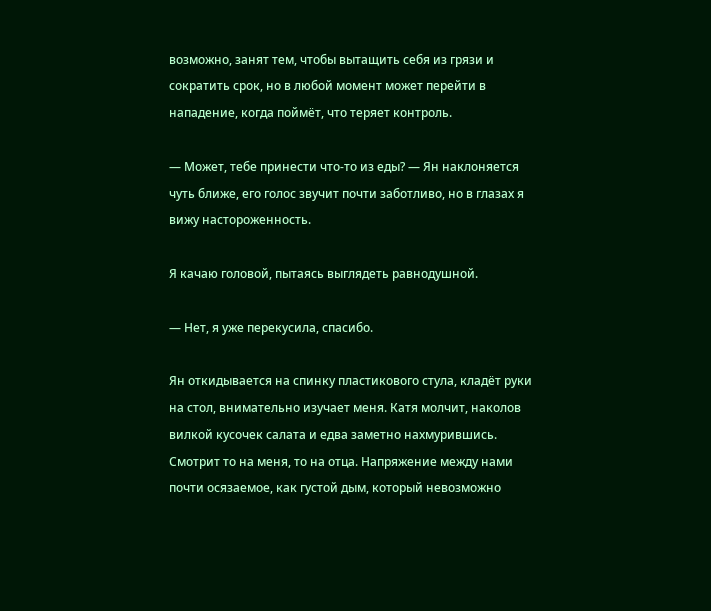возможно, занят тем, чтобы вытащить себя из грязи и сократить срок, но в любой момент может перейти в нападение, когда поймёт, что теряет контроль.

— Может, тебе принести что-то из еды? — Ян наклоняется чуть ближе, его голос звучит почти заботливо, но в глазах я вижу настороженность.

Я качаю головой, пытаясь выглядеть равнодушной.

— Нет, я уже перекусила, спасибо.

Ян откидывается на спинку пластикового стула, кладёт руки на стол, внимательно изучает меня. Катя молчит, наколов вилкой кусочек салата и едва заметно нахмурившись. Смотрит то на меня, то на отца. Напряжение между нами почти осязаемое, как густой дым, который невозможно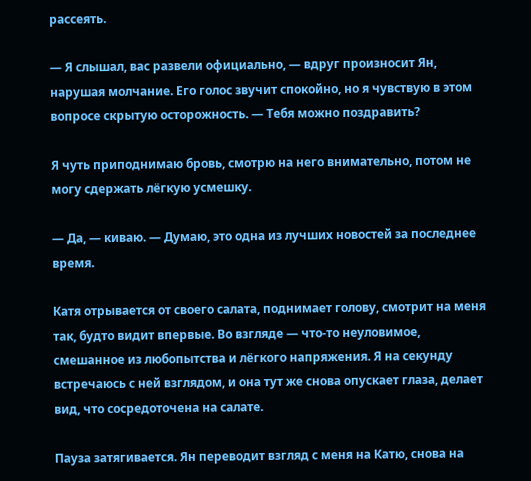рассеять.

— Я слышал, вас развели официально, — вдруг произносит Ян, нарушая молчание. Его голос звучит спокойно, но я чувствую в этом вопросе скрытую осторожность. — Тебя можно поздравить?

Я чуть приподнимаю бровь, смотрю на него внимательно, потом не могу сдержать лёгкую усмешку.

— Да, — киваю. — Думаю, это одна из лучших новостей за последнее время.

Катя отрывается от своего салата, поднимает голову, смотрит на меня так, будто видит впервые. Во взгляде — что-то неуловимое, смешанное из любопытства и лёгкого напряжения. Я на секунду встречаюсь с ней взглядом, и она тут же снова опускает глаза, делает вид, что сосредоточена на салате.

Пауза затягивается. Ян переводит взгляд с меня на Катю, снова на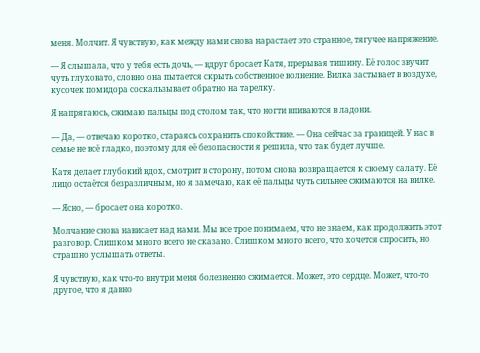меня. Молчит. Я чувствую, как между нами снова нарастает это странное, тягучее напряжение.

— Я слышала, что у тебя есть дочь, — вдруг бросает Катя, прерывая тишину. Её голос звучит чуть глуховато, словно она пытается скрыть собственное волнение. Вилка застывает в воздухе, кусочек помидора соскальзывает обратно на тарелку.

Я напрягаюсь, сжимаю пальцы под столом так, что ногти впиваются в ладони.

— Да, — отвечаю коротко, стараясь сохранить спокойствие. — Она сейчас за границей. У нас в семье не всё гладко, поэтому для её безопасности я решила, что так будет лучше.

Катя делает глубокий вдох, смотрит в сторону, потом снова возвращается к своему салату. Её лицо остаётся безразличным, но я замечаю, как её пальцы чуть сильнее сжимаются на вилке.

— Ясно, — бросает она коротко.

Молчание снова нависает над нами. Мы все трое понимаем, что не знаем, как продолжить этот разговор. Слишком много всего не сказано. Слишком много всего, что хочется спросить, но страшно услышать ответы.

Я чувствую, как что-то внутри меня болезненно сжимается. Может, это сердце. Может, что-то другое, что я давно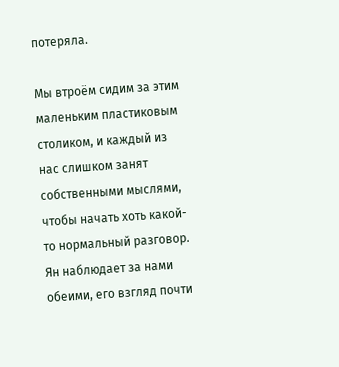потеряла.

Мы втроём сидим за этим маленьким пластиковым столиком, и каждый из нас слишком занят собственными мыслями, чтобы начать хоть какой-то нормальный разговор. Ян наблюдает за нами обеими, его взгляд почти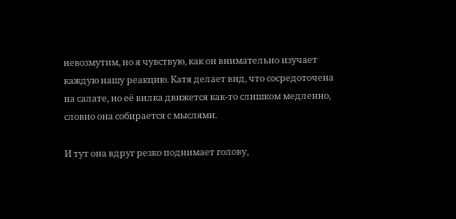невозмутим, но я чувствую, как он внимательно изучает каждую нашу реакцию. Катя делает вид, что сосредоточена на салате, но её вилка движется как-то слишком медленно, словно она собирается с мыслями.

И тут она вдруг резко поднимает голову,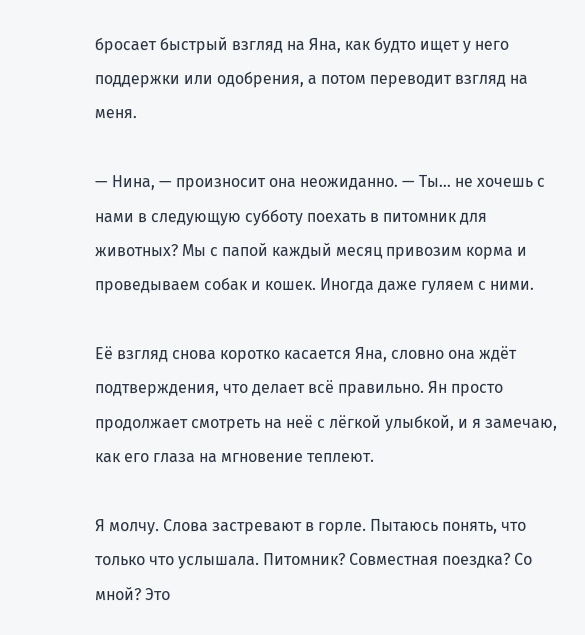бросает быстрый взгляд на Яна, как будто ищет у него поддержки или одобрения, а потом переводит взгляд на меня.

— Нина, — произносит она неожиданно. — Ты… не хочешь с нами в следующую субботу поехать в питомник для животных? Мы с папой каждый месяц привозим корма и проведываем собак и кошек. Иногда даже гуляем с ними.

Её взгляд снова коротко касается Яна, словно она ждёт подтверждения, что делает всё правильно. Ян просто продолжает смотреть на неё с лёгкой улыбкой, и я замечаю, как его глаза на мгновение теплеют.

Я молчу. Слова застревают в горле. Пытаюсь понять, что только что услышала. Питомник? Совместная поездка? Со мной? Это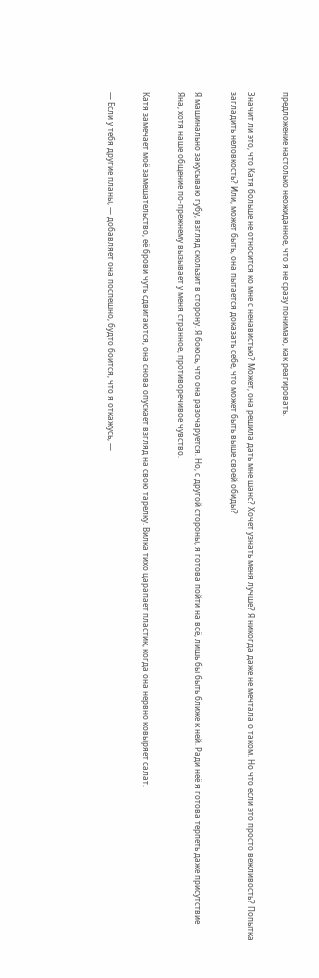предложение настолько неожиданное, что я не сразу понимаю, как реагировать.

Значит ли это, что Катя больше не относится ко мне с ненавистью? Может, она решила дать мне шанс? Хочет узнать меня лучше? Я никогда даже не мечтала о таком. Но что если это просто вежливость? Попытка загладить неловкость? Или, может быть, она пытается доказать себе, что может быть выше своей обиды?

Я машинально закусываю губу, взгляд скользит в сторону. Я боюсь, что она разочаруется. Но, с другой стороны, я готова пойти на всё, лишь бы быть ближе к ней. Ради неё я готова терпеть даже присутствие Яна, хотя наше общение по-прежнему вызывает у меня странное, противоречивое чувство.

Катя замечает моё замешательство, её брови чуть сдвигаются, она снова опускает взгляд на свою тарелку. Вилка тихо царапает пластик, когда она нервно ковыряет салат.

— Если у тебя другие планы, — добавляет она поспешно, будто боится, что я откажусь, —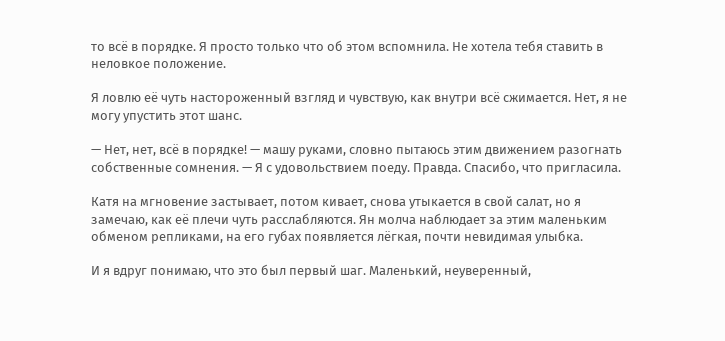то всё в порядке. Я просто только что об этом вспомнила. Не хотела тебя ставить в неловкое положение.

Я ловлю её чуть настороженный взгляд и чувствую, как внутри всё сжимается. Нет, я не могу упустить этот шанс.

— Нет, нет, всё в порядке! — машу руками, словно пытаюсь этим движением разогнать собственные сомнения. — Я с удовольствием поеду. Правда. Спасибо, что пригласила.

Катя на мгновение застывает, потом кивает, снова утыкается в свой салат, но я замечаю, как её плечи чуть расслабляются. Ян молча наблюдает за этим маленьким обменом репликами, на его губах появляется лёгкая, почти невидимая улыбка.

И я вдруг понимаю, что это был первый шаг. Маленький, неуверенный,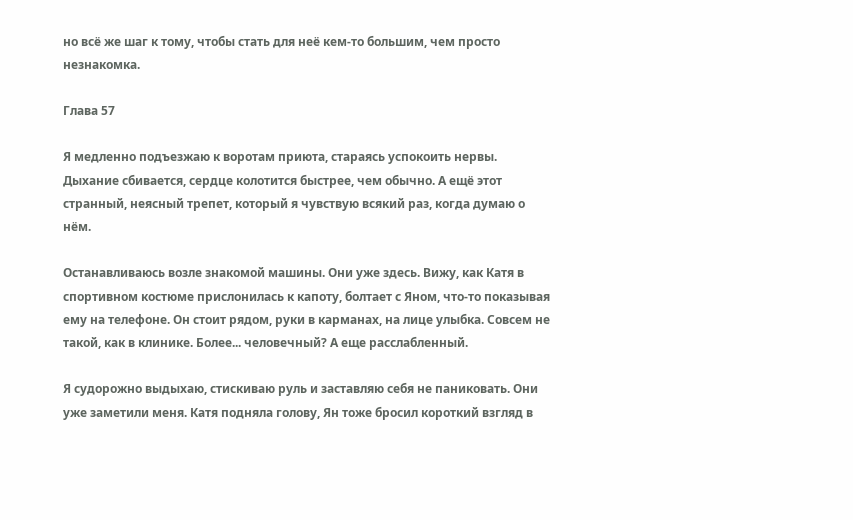но всё же шаг к тому, чтобы стать для неё кем-то большим, чем просто незнакомка.

Глава 57

Я медленно подъезжаю к воротам приюта, стараясь успокоить нервы. Дыхание сбивается, сердце колотится быстрее, чем обычно. А ещё этот странный, неясный трепет, который я чувствую всякий раз, когда думаю о нём.

Останавливаюсь возле знакомой машины. Они уже здесь. Вижу, как Катя в спортивном костюме прислонилась к капоту, болтает с Яном, что-то показывая ему на телефоне. Он стоит рядом, руки в карманах, на лице улыбка. Совсем не такой, как в клинике. Более... человечный? А еще расслабленный.

Я судорожно выдыхаю, стискиваю руль и заставляю себя не паниковать. Они уже заметили меня. Катя подняла голову, Ян тоже бросил короткий взгляд в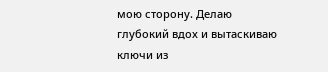мою сторону. Делаю глубокий вдох и вытаскиваю ключи из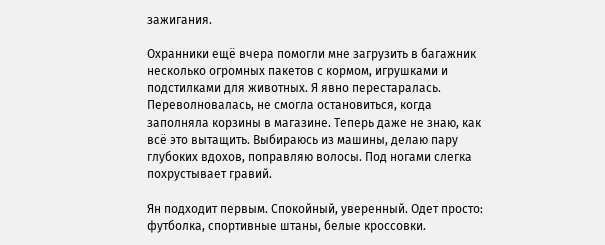зажигания.

Охранники ещё вчера помогли мне загрузить в багажник несколько огромных пакетов с кормом, игрушками и подстилками для животных. Я явно перестаралась. Переволновалась, не смогла остановиться, когда заполняла корзины в магазине. Теперь даже не знаю, как всё это вытащить. Выбираюсь из машины, делаю пару глубоких вдохов, поправляю волосы. Под ногами слегка похрустывает гравий.

Ян подходит первым. Спокойный, уверенный. Одет просто: футболка, спортивные штаны, белые кроссовки.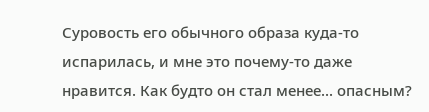Суровость его обычного образа куда-то испарилась, и мне это почему-то даже нравится. Как будто он стал менее... опасным?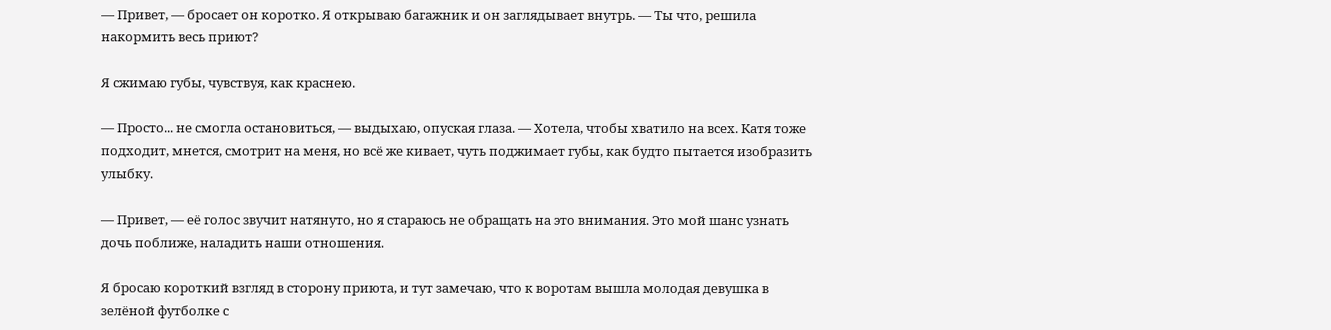— Привет, — бросает он коротко. Я открываю багажник и он заглядывает внутрь. — Ты что, решила накормить весь приют?

Я сжимаю губы, чувствуя, как краснею.

— Просто... не смогла остановиться, — выдыхаю, опуская глаза. — Хотела, чтобы хватило на всех. Катя тоже подходит, мнется, смотрит на меня, но всё же кивает, чуть поджимает губы, как будто пытается изобразить улыбку.

— Привет, — её голос звучит натянуто, но я стараюсь не обращать на это внимания. Это мой шанс узнать дочь поближе, наладить наши отношения.

Я бросаю короткий взгляд в сторону приюта, и тут замечаю, что к воротам вышла молодая девушка в зелёной футболке с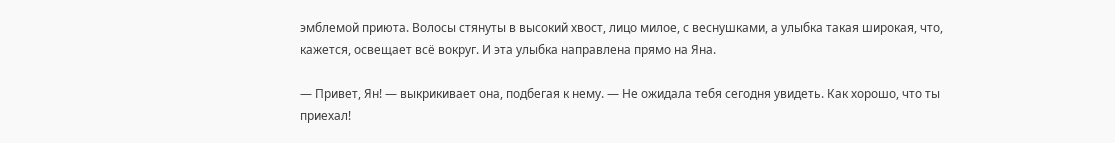эмблемой приюта. Волосы стянуты в высокий хвост, лицо милое, с веснушками, а улыбка такая широкая, что, кажется, освещает всё вокруг. И эта улыбка направлена прямо на Яна.

— Привет, Ян! — выкрикивает она, подбегая к нему. — Не ожидала тебя сегодня увидеть. Как хорошо, что ты приехал!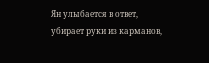Ян улыбается в ответ, убирает руки из карманов,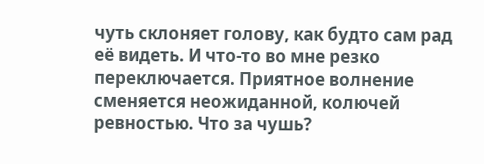чуть склоняет голову, как будто сам рад её видеть. И что-то во мне резко переключается. Приятное волнение сменяется неожиданной, колючей ревностью. Что за чушь?